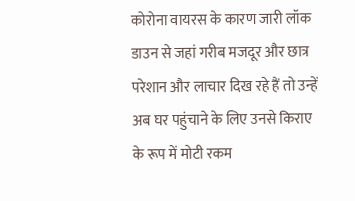कोरोना वायरस के कारण जारी लॉक डाउन से जहां गरीब मजदूर और छात्र परेशान और लाचार दिख रहे हैं तो उन्हें अब घर पहुंचाने के लिए उनसे किराए के रूप में मोटी रकम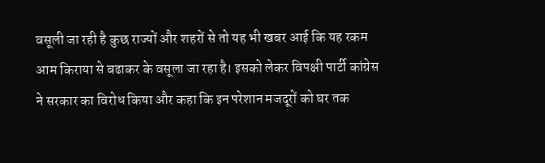वसूली जा रही है कुछ राज्यों और शहरों से तो यह भी खबर आई कि यह रकम आम किराया से बढाकर के वसूला जा रहा है। इसको लेकर विपक्षी पार्टी कांग्रेस ने सरकार का विरोध किया और कहा कि इन परेशान मजदूरों को घर तक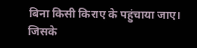बिना किसी किराए के पहुंचाया जाए।
जिसके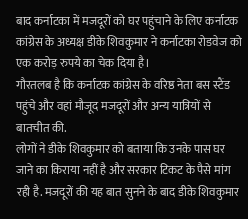बाद कर्नाटका में मजदूरों को घर पहुंचाने के लिए कर्नाटक कांग्रेस के अध्यक्ष डीके शिवकुमार ने कर्नाटका रोडवेज को एक करोड़ रुपये का चेक दिया है।
गौरतलब है कि कर्नाटक कांग्रेस के वरिष्ठ नेता बस स्टैंड पहुंचे और वहां मौजूद मजदूरों और अन्य यात्रियों से बातचीत की.
लोगों ने डीके शिवकुमार को बताया कि उनके पास घर जाने का किराया नहीं है और सरकार टिकट के पैसे मांग रही है. मजदूरों की यह बात सुनने के बाद डीके शिवकुमार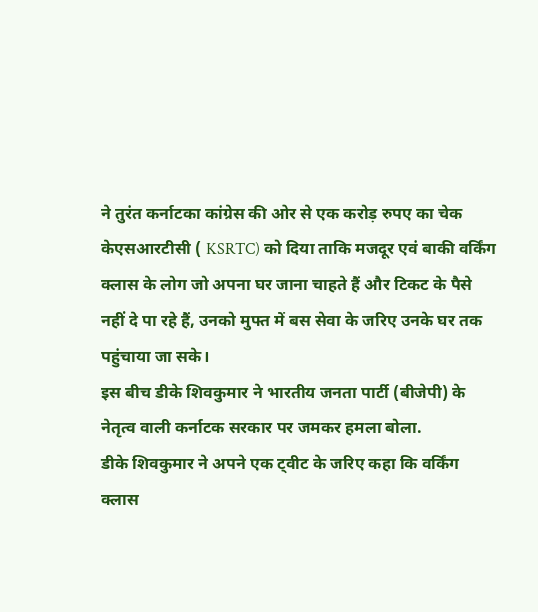ने तुरंत कर्नाटका कांग्रेस की ओर से एक करोड़ रुपए का चेक केएसआरटीसी ( KSRTC) को दिया ताकि मजदूर एवं बाकी वर्किंग क्लास के लोग जो अपना घर जाना चाहते हैं और टिकट के पैसे नहीं दे पा रहे हैं, उनको मुफ्त में बस सेवा के जरिए उनके घर तक पहुंचाया जा सके।
इस बीच डीके शिवकुमार ने भारतीय जनता पार्टी (बीजेपी) के नेतृत्व वाली कर्नाटक सरकार पर जमकर हमला बोला.
डीके शिवकुमार ने अपने एक ट्वीट के जरिए कहा कि वर्किंग क्लास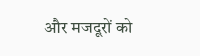और मजदूरों को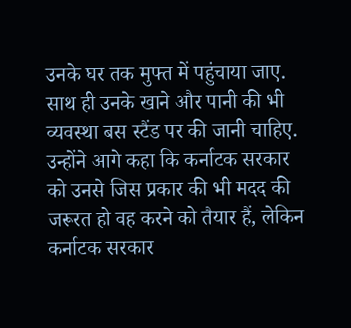उनके घर तक मुफ्त में पहुंचाया जाए. साथ ही उनके खाने और पानी की भी व्यवस्था बस स्टैंड पर की जानी चाहिए.
उन्होंने आगे कहा कि कर्नाटक सरकार को उनसे जिस प्रकार की भी मदद की जरूरत हो वह करने को तैयार हैं, लेकिन कर्नाटक सरकार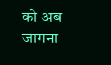को अब जागना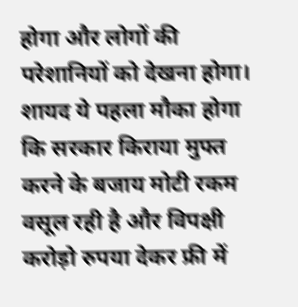होगा और लोगों की परेशानियों को देखना होगा।
शायद ये पहला मौका होगा कि सरकार किराया मुफ्त करने के बजाय मोटी रकम वसूल रही है और विपक्षी करोड़ो रुपया देकर फ्री में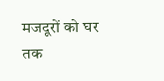मजदूरों को घर तक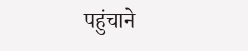पहुंचाने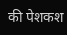की पेशकश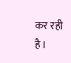कर रही है।